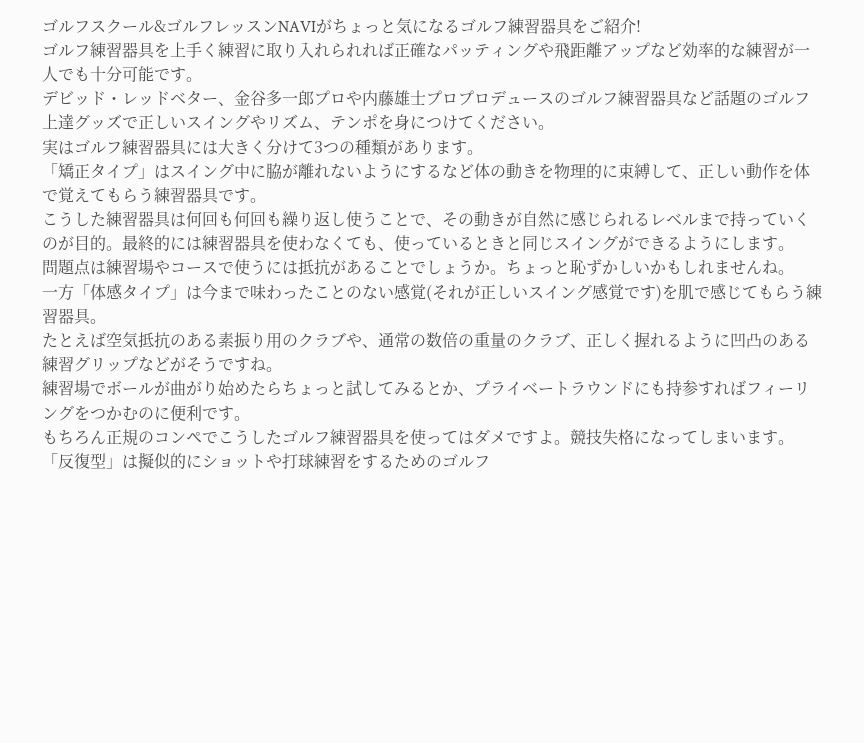ゴルフスクール&ゴルフレッスンNAVIがちょっと気になるゴルフ練習器具をご紹介!
ゴルフ練習器具を上手く練習に取り入れられれば正確なパッティングや飛距離アップなど効率的な練習が一人でも十分可能です。
デビッド・レッドベター、金谷多一郎プロや内藤雄士プロプロデュースのゴルフ練習器具など話題のゴルフ上達グッズで正しいスイングやリズム、テンポを身につけてください。
実はゴルフ練習器具には大きく分けて3つの種類があります。
「矯正タイプ」はスイング中に脇が離れないようにするなど体の動きを物理的に束縛して、正しい動作を体で覚えてもらう練習器具です。
こうした練習器具は何回も何回も繰り返し使うことで、その動きが自然に感じられるレベルまで持っていくのが目的。最終的には練習器具を使わなくても、使っているときと同じスイングができるようにします。
問題点は練習場やコースで使うには抵抗があることでしょうか。ちょっと恥ずかしいかもしれませんね。
一方「体感タイプ」は今まで味わったことのない感覚(それが正しいスイング感覚です)を肌で感じてもらう練習器具。
たとえば空気抵抗のある素振り用のクラブや、通常の数倍の重量のクラブ、正しく握れるように凹凸のある練習グリップなどがそうですね。
練習場でボールが曲がり始めたらちょっと試してみるとか、プライベートラウンドにも持参すればフィーリングをつかむのに便利です。
もちろん正規のコンペでこうしたゴルフ練習器具を使ってはダメですよ。競技失格になってしまいます。
「反復型」は擬似的にショットや打球練習をするためのゴルフ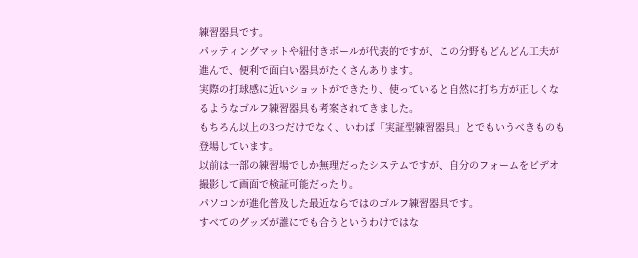練習器具です。
パッティングマットや紐付きボールが代表的ですが、この分野もどんどん工夫が進んで、便利で面白い器具がたくさんあります。
実際の打球感に近いショットができたり、使っていると自然に打ち方が正しくなるようなゴルフ練習器具も考案されてきました。
もちろん以上の3つだけでなく、いわば「実証型練習器具」とでもいうべきものも登場しています。
以前は一部の練習場でしか無理だったシステムですが、自分のフォームをビデオ撮影して画面で検証可能だったり。
パソコンが進化普及した最近ならではのゴルフ練習器具です。
すべてのグッズが誰にでも合うというわけではな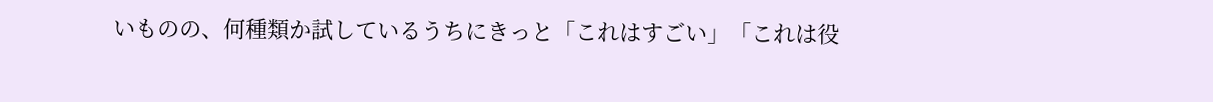いものの、何種類か試しているうちにきっと「これはすごい」「これは役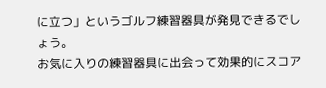に立つ」というゴルフ練習器具が発見できるでしょう。
お気に入りの練習器具に出会って効果的にスコア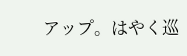アップ。はやく巡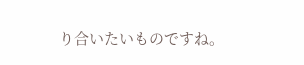り合いたいものですね。